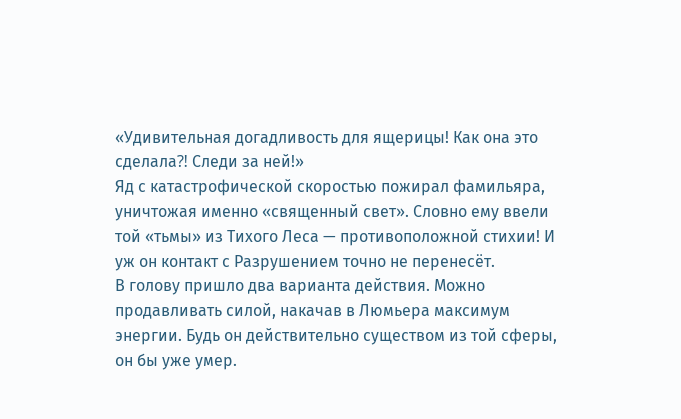«Удивительная догадливость для ящерицы! Как она это сделала⁈ Следи за ней!»
Яд с катастрофической скоростью пожирал фамильяра, уничтожая именно «священный свет». Словно ему ввели той «тьмы» из Тихого Леса — противоположной стихии! И уж он контакт с Разрушением точно не перенесёт.
В голову пришло два варианта действия. Можно продавливать силой, накачав в Люмьера максимум энергии. Будь он действительно существом из той сферы, он бы уже умер.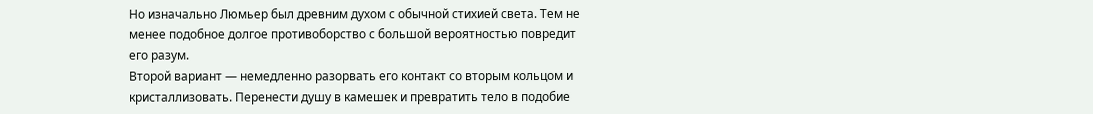Но изначально Люмьер был древним духом с обычной стихией света. Тем не менее подобное долгое противоборство с большой вероятностью повредит его разум.
Второй вариант — немедленно разорвать его контакт со вторым кольцом и кристаллизовать. Перенести душу в камешек и превратить тело в подобие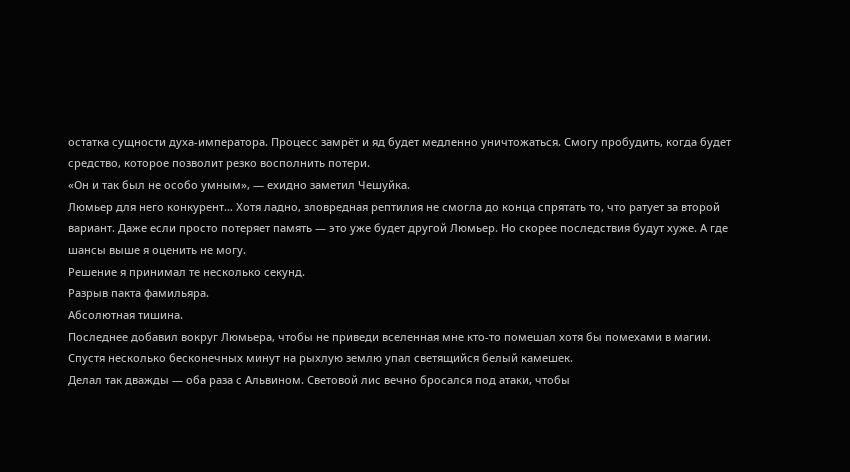остатка сущности духа-императора. Процесс замрёт и яд будет медленно уничтожаться. Смогу пробудить, когда будет средство, которое позволит резко восполнить потери.
«Он и так был не особо умным», — ехидно заметил Чешуйка.
Люмьер для него конкурент… Хотя ладно, зловредная рептилия не смогла до конца спрятать то, что ратует за второй вариант. Даже если просто потеряет память — это уже будет другой Люмьер. Но скорее последствия будут хуже. А где шансы выше я оценить не могу.
Решение я принимал те несколько секунд.
Разрыв пакта фамильяра.
Абсолютная тишина.
Последнее добавил вокруг Люмьера, чтобы не приведи вселенная мне кто-то помешал хотя бы помехами в магии. Спустя несколько бесконечных минут на рыхлую землю упал светящийся белый камешек.
Делал так дважды — оба раза с Альвином. Световой лис вечно бросался под атаки, чтобы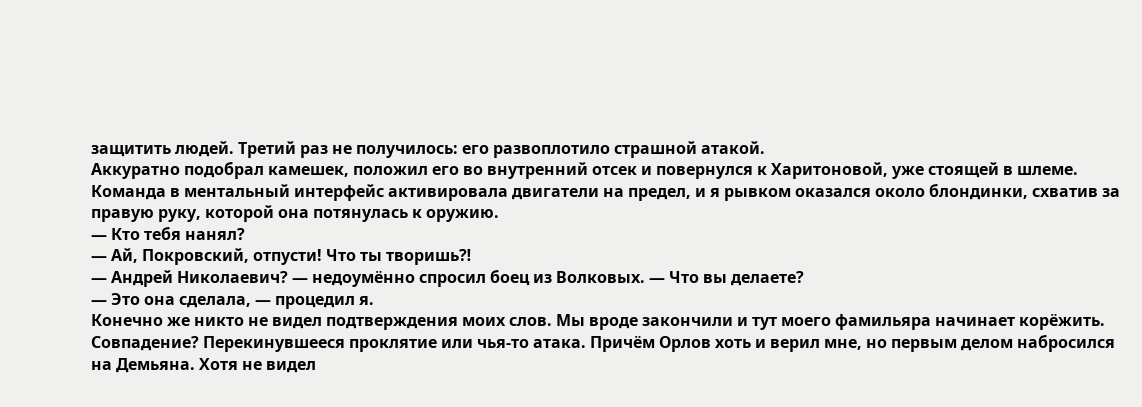защитить людей. Третий раз не получилось: его развоплотило страшной атакой.
Аккуратно подобрал камешек, положил его во внутренний отсек и повернулся к Харитоновой, уже стоящей в шлеме. Команда в ментальный интерфейс активировала двигатели на предел, и я рывком оказался около блондинки, схватив за правую руку, которой она потянулась к оружию.
— Кто тебя нанял?
— Ай, Покровский, отпусти! Что ты творишь⁈
— Андрей Николаевич? — недоумённо спросил боец из Волковых. — Что вы делаете?
— Это она сделала, — процедил я.
Конечно же никто не видел подтверждения моих слов. Мы вроде закончили и тут моего фамильяра начинает корёжить. Совпадение? Перекинувшееся проклятие или чья-то атака. Причём Орлов хоть и верил мне, но первым делом набросился на Демьяна. Хотя не видел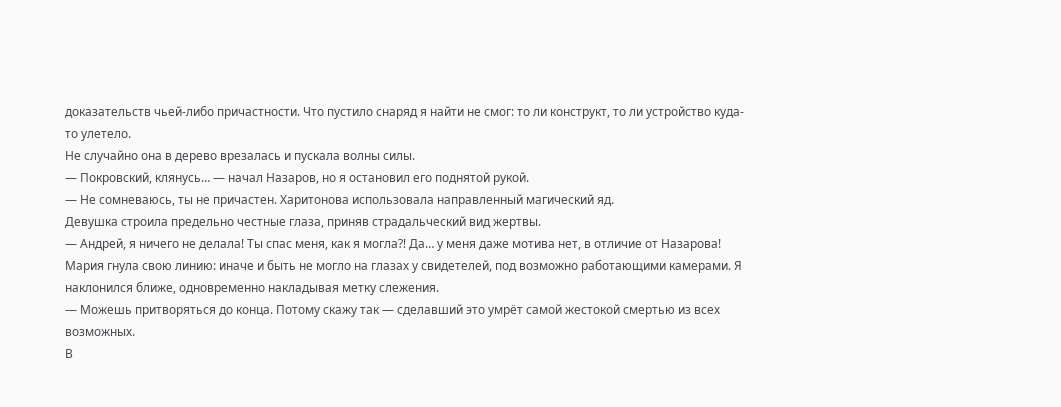доказательств чьей-либо причастности. Что пустило снаряд я найти не смог: то ли конструкт, то ли устройство куда-то улетело.
Не случайно она в дерево врезалась и пускала волны силы.
— Покровский, клянусь… — начал Назаров, но я остановил его поднятой рукой.
— Не сомневаюсь, ты не причастен. Харитонова использовала направленный магический яд.
Девушка строила предельно честные глаза, приняв страдальческий вид жертвы.
— Андрей, я ничего не делала! Ты спас меня, как я могла⁈ Да… у меня даже мотива нет, в отличие от Назарова!
Мария гнула свою линию: иначе и быть не могло на глазах у свидетелей, под возможно работающими камерами. Я наклонился ближе, одновременно накладывая метку слежения.
— Можешь притворяться до конца. Потому скажу так — сделавший это умрёт самой жестокой смертью из всех возможных.
В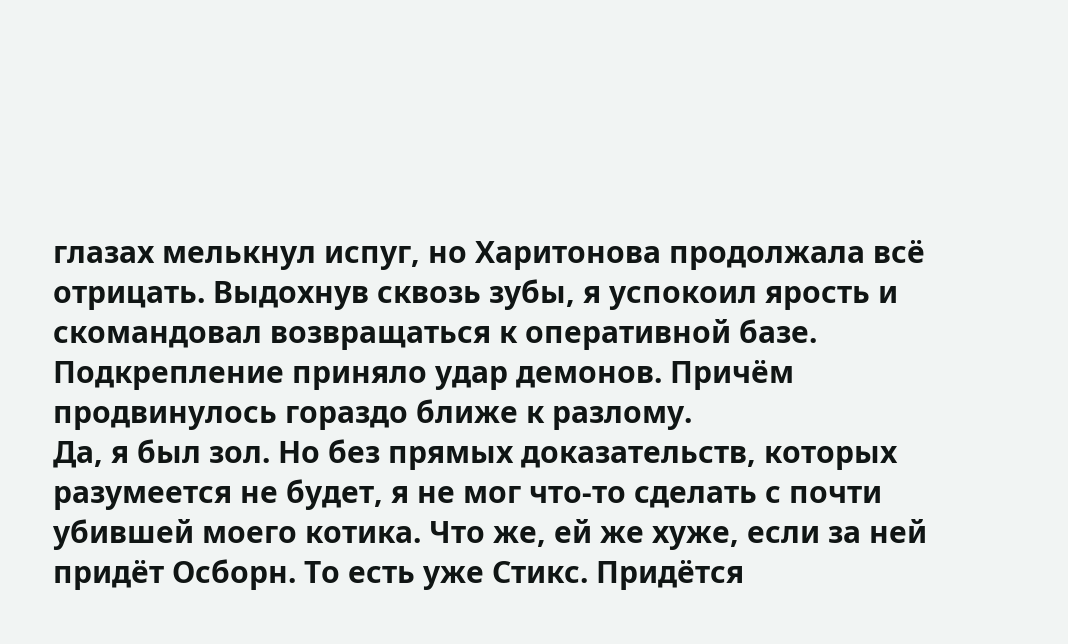глазах мелькнул испуг, но Харитонова продолжала всё отрицать. Выдохнув сквозь зубы, я успокоил ярость и скомандовал возвращаться к оперативной базе. Подкрепление приняло удар демонов. Причём продвинулось гораздо ближе к разлому.
Да, я был зол. Но без прямых доказательств, которых разумеется не будет, я не мог что-то сделать с почти убившей моего котика. Что же, ей же хуже, если за ней придёт Осборн. То есть уже Стикс. Придётся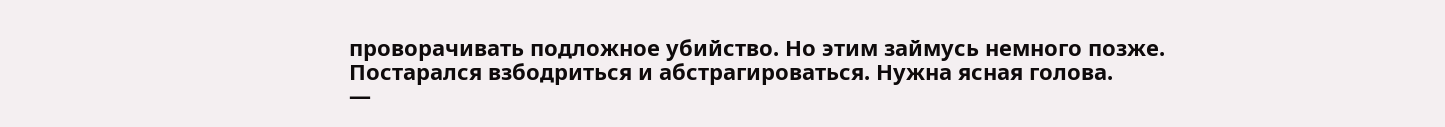проворачивать подложное убийство. Но этим займусь немного позже.
Постарался взбодриться и абстрагироваться. Нужна ясная голова.
—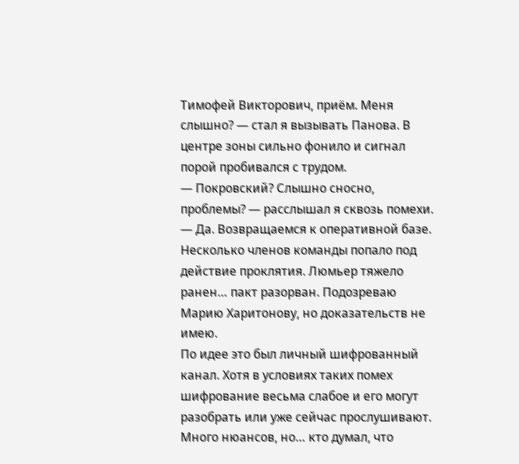Тимофей Викторович, приём. Меня слышно? — стал я вызывать Панова. В центре зоны сильно фонило и сигнал порой пробивался с трудом.
— Покровский? Слышно сносно, проблемы? — расслышал я сквозь помехи.
— Да. Возвращаемся к оперативной базе. Несколько членов команды попало под действие проклятия. Люмьер тяжело ранен… пакт разорван. Подозреваю Марию Харитонову, но доказательств не имею.
По идее это был личный шифрованный канал. Хотя в условиях таких помех шифрование весьма слабое и его могут разобрать или уже сейчас прослушивают. Много нюансов, но… кто думал, что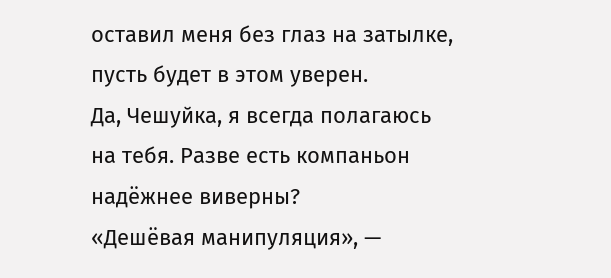оставил меня без глаз на затылке, пусть будет в этом уверен.
Да, Чешуйка, я всегда полагаюсь на тебя. Разве есть компаньон надёжнее виверны?
«Дешёвая манипуляция», —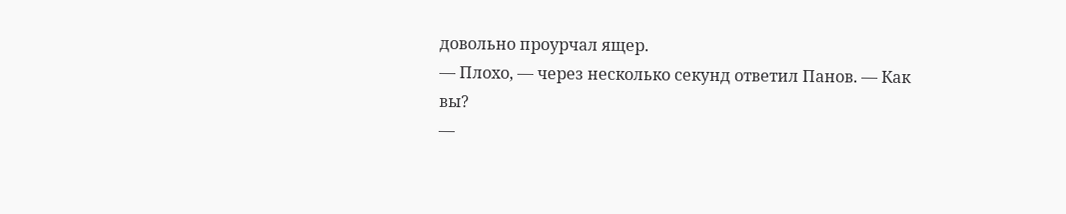довольно проурчал ящер.
— Плохо, — через несколько секунд ответил Панов. — Как вы?
—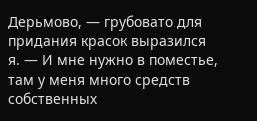Дерьмово, — грубовато для придания красок выразился я. — И мне нужно в поместье, там у меня много средств собственных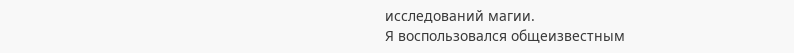исследований магии.
Я воспользовался общеизвестным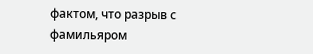фактом, что разрыв с фамильяром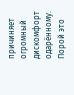причиняет огромный дискомфорт одарённому. Порой это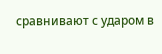сравнивают с ударом в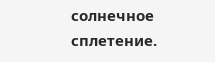солнечное сплетение.